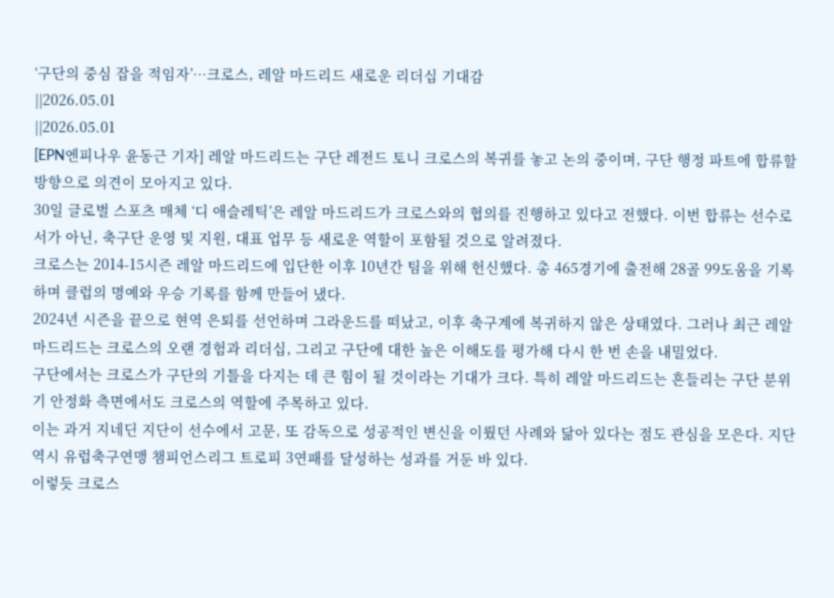‘구단의 중심 잡을 적임자’…크로스, 레알 마드리드 새로운 리더십 기대감
||2026.05.01
||2026.05.01
[EPN엔피나우 윤동근 기자] 레알 마드리드는 구단 레전드 토니 크로스의 복귀를 놓고 논의 중이며, 구단 행정 파트에 합류할 방향으로 의견이 모아지고 있다.
30일 글로벌 스포츠 매체 ‘디 애슬레틱’은 레알 마드리드가 크로스와의 협의를 진행하고 있다고 전했다. 이번 합류는 선수로서가 아닌, 축구단 운영 및 지원, 대표 업무 등 새로운 역할이 포함될 것으로 알려졌다.
크로스는 2014-15시즌 레알 마드리드에 입단한 이후 10년간 팀을 위해 헌신했다. 총 465경기에 출전해 28골 99도움을 기록하며 클럽의 명예와 우승 기록를 함께 만들어 냈다.
2024년 시즌을 끝으로 현역 은퇴를 선언하며 그라운드를 떠났고, 이후 축구계에 복귀하지 않은 상태였다. 그러나 최근 레알 마드리드는 크로스의 오랜 경험과 리더십, 그리고 구단에 대한 높은 이해도를 평가해 다시 한 번 손을 내밀었다.
구단에서는 크로스가 구단의 기틀을 다지는 데 큰 힘이 될 것이라는 기대가 크다. 특히 레알 마드리드는 흔들리는 구단 분위기 안정화 측면에서도 크로스의 역할에 주목하고 있다.
이는 과거 지네딘 지단이 선수에서 고문, 또 감독으로 성공적인 변신을 이뤘던 사례와 닮아 있다는 점도 관심을 모은다. 지단 역시 유럽축구연맹 챔피언스리그 트로피 3연패를 달성하는 성과를 거둔 바 있다.
이렇듯 크로스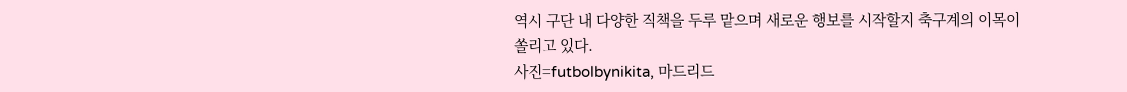역시 구단 내 다양한 직책을 두루 맡으며 새로운 행보를 시작할지 축구계의 이목이 쏠리고 있다.
사진=futbolbynikita, 마드리드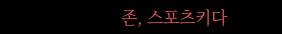존, 스포츠키다